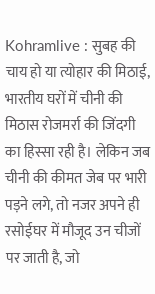Kohramlive : सुबह की चाय हो या त्योहार की मिठाई, भारतीय घरों में चीनी की मिठास रोजमर्रा की जिंदगी का हिस्सा रही है। लेकिन जब चीनी की कीमत जेब पर भारी पड़ने लगे, तो नजर अपने ही रसोईघर में मौजूद उन चीजों पर जाती है, जो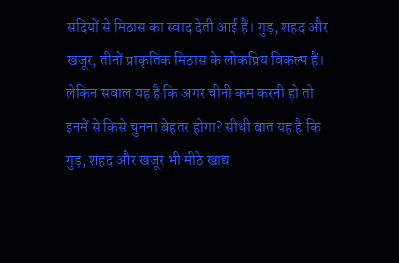सदियों से मिठास का स्वाद देती आई हैं। गुड़, शहद और खजूर, तीनों प्राकृतिक मिठास के लोकप्रिय विकल्प हैं। लेकिन सवाल यह है कि अगर चीनी कम करनी हो तो इनमें से किसे चुनना बेहतर होगा? सीधी बात यह है कि गुड़, शहद और खजूर भी मीठे खाद्य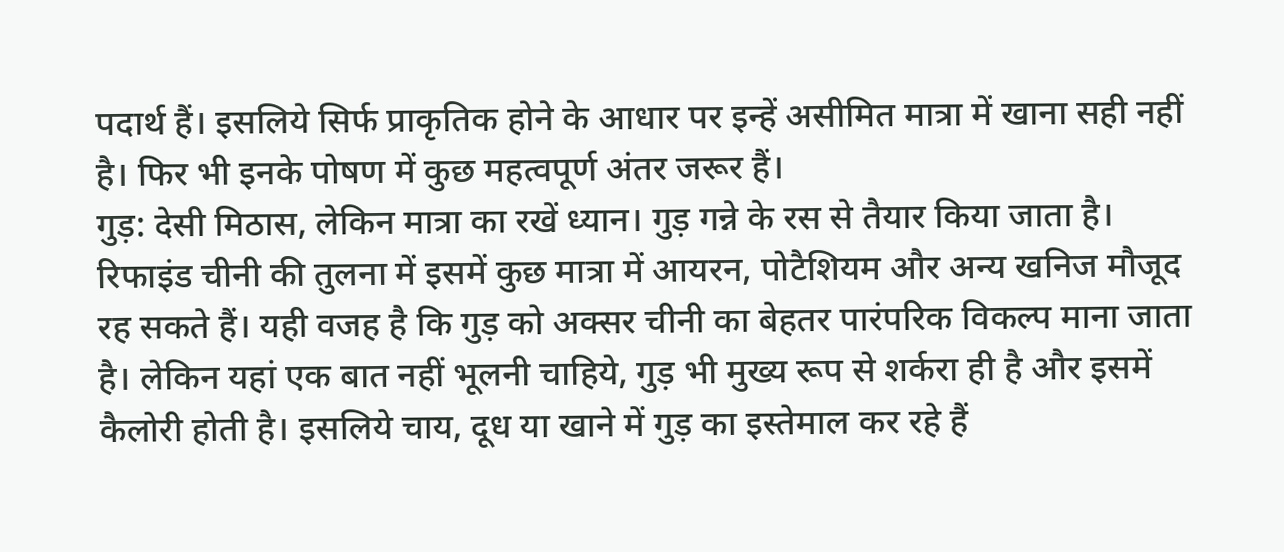पदार्थ हैं। इसलिये सिर्फ प्राकृतिक होने के आधार पर इन्हें असीमित मात्रा में खाना सही नहीं है। फिर भी इनके पोषण में कुछ महत्वपूर्ण अंतर जरूर हैं।
गुड़: देसी मिठास, लेकिन मात्रा का रखें ध्यान। गुड़ गन्ने के रस से तैयार किया जाता है। रिफाइंड चीनी की तुलना में इसमें कुछ मात्रा में आयरन, पोटैशियम और अन्य खनिज मौजूद रह सकते हैं। यही वजह है कि गुड़ को अक्सर चीनी का बेहतर पारंपरिक विकल्प माना जाता है। लेकिन यहां एक बात नहीं भूलनी चाहिये, गुड़ भी मुख्य रूप से शर्करा ही है और इसमें कैलोरी होती है। इसलिये चाय, दूध या खाने में गुड़ का इस्तेमाल कर रहे हैं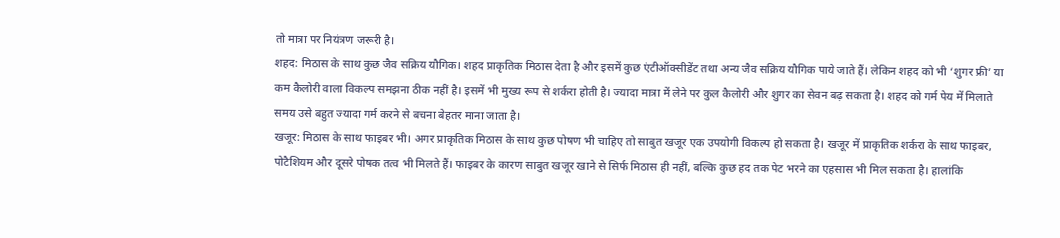तो मात्रा पर नियंत्रण जरूरी है।
शहद: मिठास के साथ कुछ जैव सक्रिय यौगिक। शहद प्राकृतिक मिठास देता है और इसमें कुछ एंटीऑक्सीडेंट तथा अन्य जैव सक्रिय यौगिक पाये जाते हैं। लेकिन शहद को भी ‘शुगर फ्री’ या कम कैलोरी वाला विकल्प समझना ठीक नहीं है। इसमें भी मुख्य रूप से शर्करा होती है। ज्यादा मात्रा में लेने पर कुल कैलोरी और शुगर का सेवन बढ़ सकता है। शहद को गर्म पेय में मिलाते समय उसे बहुत ज्यादा गर्म करने से बचना बेहतर माना जाता है।
खजूर: मिठास के साथ फाइबर भी। अगर प्राकृतिक मिठास के साथ कुछ पोषण भी चाहिए तो साबुत खजूर एक उपयोगी विकल्प हो सकता है। खजूर में प्राकृतिक शर्करा के साथ फाइबर, पोटैशियम और दूसरे पोषक तत्व भी मिलते हैं। फाइबर के कारण साबुत खजूर खाने से सिर्फ मिठास ही नहीं, बल्कि कुछ हद तक पेट भरने का एहसास भी मिल सकता है। हालांकि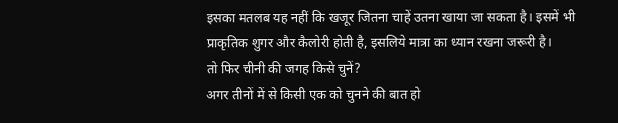इसका मतलब यह नहीं कि खजूर जितना चाहें उतना खाया जा सकता है। इसमें भी प्राकृतिक शुगर और कैलोरी होती है, इसलिये मात्रा का ध्यान रखना जरूरी है।
तो फिर चीनी की जगह किसे चुनें?
अगर तीनों में से किसी एक को चुनने की बात हो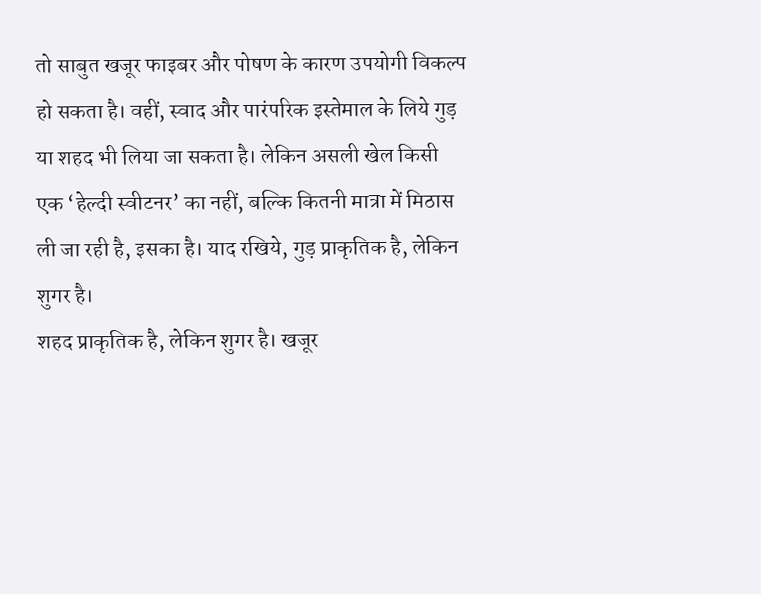तो साबुत खजूर फाइबर और पोषण के कारण उपयोगी विकल्प हो सकता है। वहीं, स्वाद और पारंपरिक इस्तेमाल के लिये गुड़ या शहद भी लिया जा सकता है। लेकिन असली खेल किसी एक ‘हेल्दी स्वीटनर’ का नहीं, बल्कि कितनी मात्रा में मिठास ली जा रही है, इसका है। याद रखिये, गुड़ प्राकृतिक है, लेकिन शुगर है।
शहद प्राकृतिक है, लेकिन शुगर है। खजूर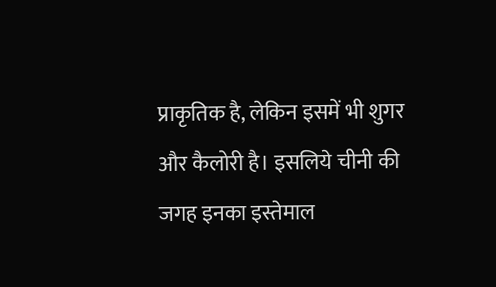प्राकृतिक है, लेकिन इसमें भी शुगर और कैलोरी है। इसलिये चीनी की जगह इनका इस्तेमाल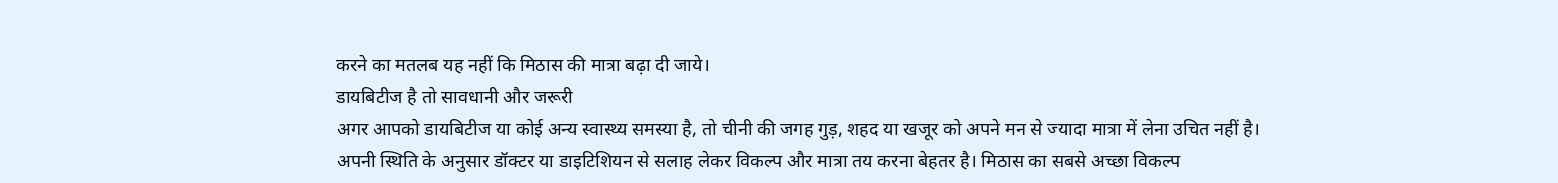करने का मतलब यह नहीं कि मिठास की मात्रा बढ़ा दी जाये।
डायबिटीज है तो सावधानी और जरूरी
अगर आपको डायबिटीज या कोई अन्य स्वास्थ्य समस्या है, तो चीनी की जगह गुड़, शहद या खजूर को अपने मन से ज्यादा मात्रा में लेना उचित नहीं है। अपनी स्थिति के अनुसार डॉक्टर या डाइटिशियन से सलाह लेकर विकल्प और मात्रा तय करना बेहतर है। मिठास का सबसे अच्छा विकल्प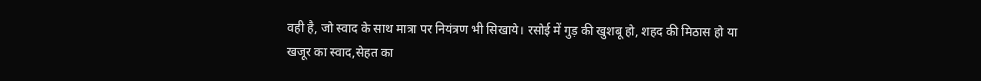वही है, जो स्वाद के साथ मात्रा पर नियंत्रण भी सिखाये। रसोई में गुड़ की खुशबू हो, शहद की मिठास हो या खजूर का स्वाद,सेहत का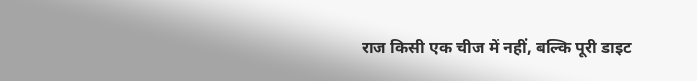राज किसी एक चीज में नहीं, बल्कि पूरी डाइट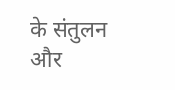के संतुलन और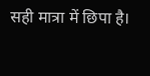सही मात्रा में छिपा है।